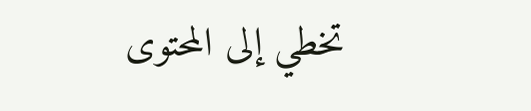تخطي إلى المحتوى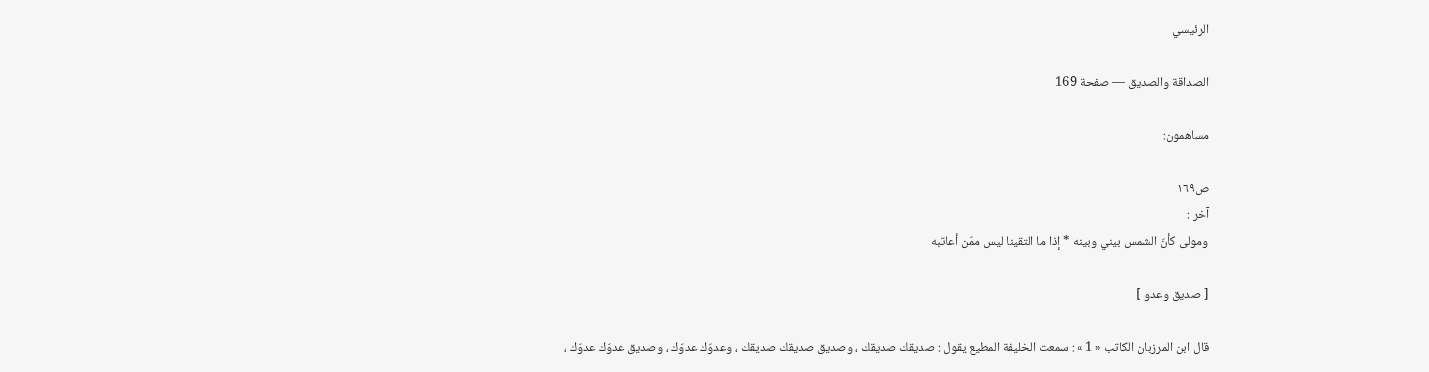الرئيسي

الصداقة والصديق — صفحة 169

مساهمون:

ص١٦٩
آخر :
ومولى كأنّ الشمس بيني وبينه * إذا ما التقينا ليس ممّن أعاتبه

[ صديق وعدو ]

قال ابن المرزبان الكاتب « 1 » : سمعت الخليفة المطيع يقول : صديقك صديقك ، وصديق صديقك صديقك ، وعدوّك عدوّك ، وصديق عدوّك عدوّك ،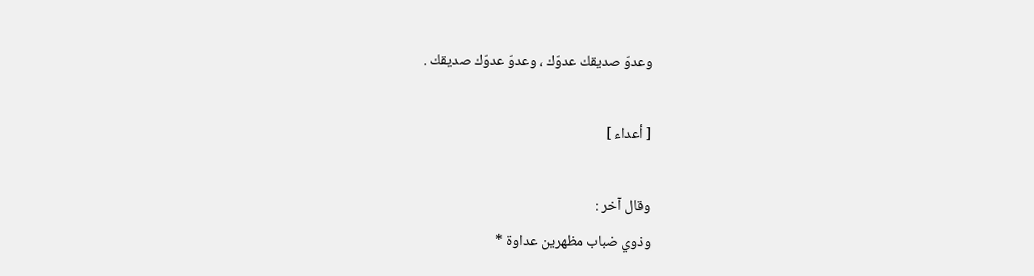وعدوّ صديقك عدوّك ، وعدوّ عدوّك صديقك .

[ أعداء ]

وقال آخر :
وذوي ضباب مظهرين عداوة *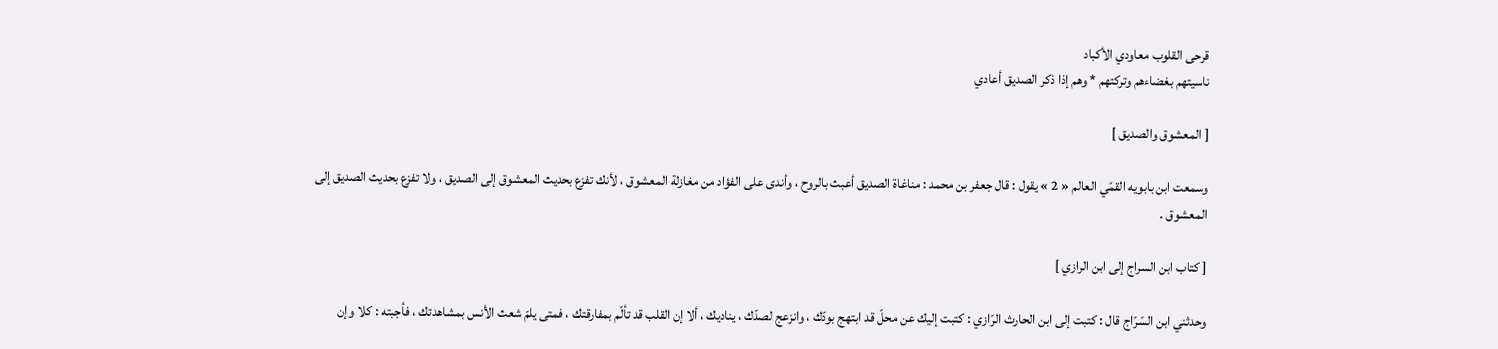قرحى القلوب معاودي الأكباد
ناسيتهم بغضاءهم وتركتهم * وهم إذا ذكر الصديق أعادي

[ المعشوق والصديق ]

وسمعت ابن بابويه القمّي العالم « 2 » يقول : قال جعفر بن محمد : مناغاة الصديق أعبث بالروح ، وأندى على الفؤاد من مغازلة المعشوق ، لأنك تفزع بحديث المعشوق إلى الصديق ، ولا تفزع بحديث الصديق إلى المعشوق .

[ كتاب ابن السراج إلى ابن الرازي ]

وحدثني ابن السّرّاج قال : كتبت إلى ابن الحارث الرّازي : كتبت إليك عن محلّ قد ابتهج بودّك ، وانزعج لصدّك ، يناديك ، ألا إن القلب قد تألّم بمفارقتك ، فمتى يلمّ شعث الأنس بمشاهدتك ، فأجبته : كلا وإن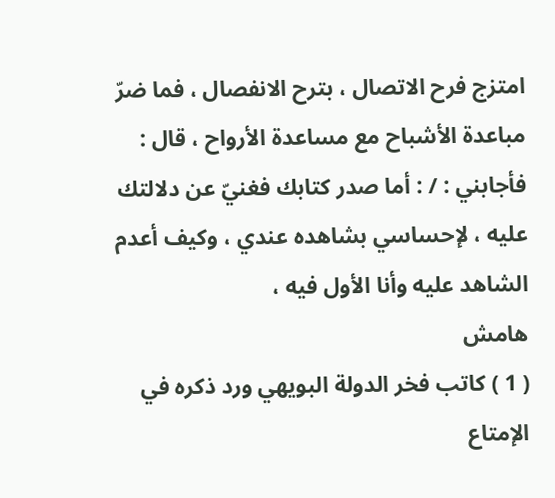امتزج فرح الاتصال ، بترح الانفصال ، فما ضرّ مباعدة الأشباح مع مساعدة الأرواح ، قال : فأجابني : / : أما صدر كتابك فغنيّ عن دلالتك عليه ، لإحساسي بشاهده عندي ، وكيف أعدم الشاهد عليه وأنا الأول فيه ،
هامش
( 1 ) كاتب فخر الدولة البويهي ورد ذكره في الإمتاع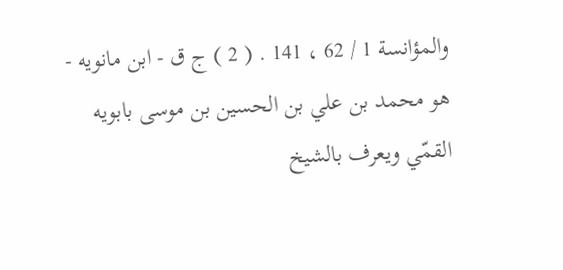والمؤانسة 1 / 62 ، 141 . ( 2 ) ج ق - ابن مانويه - هو محمد بن علي بن الحسين بن موسى بابويه القمّي ويعرف بالشيخ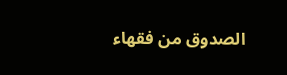الصدوق من فقهاء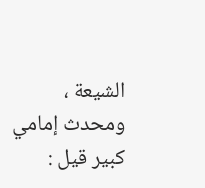الشيعة ، ومحدث إمامي كبير قيل :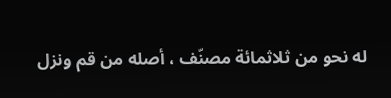له نحو من ثلاثمائة مصنّف ، أصله من قم ونزل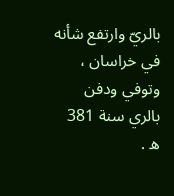بالريّ وارتفع شأنه في خراسان ، وتوفي ودفن بالري سنة 381 ه .